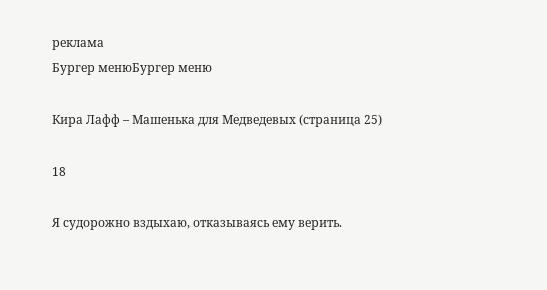реклама
Бургер менюБургер меню

Кира Лафф – Машенька для Медведевых (страница 25)

18

Я судорожно вздыхаю, отказываясь ему верить.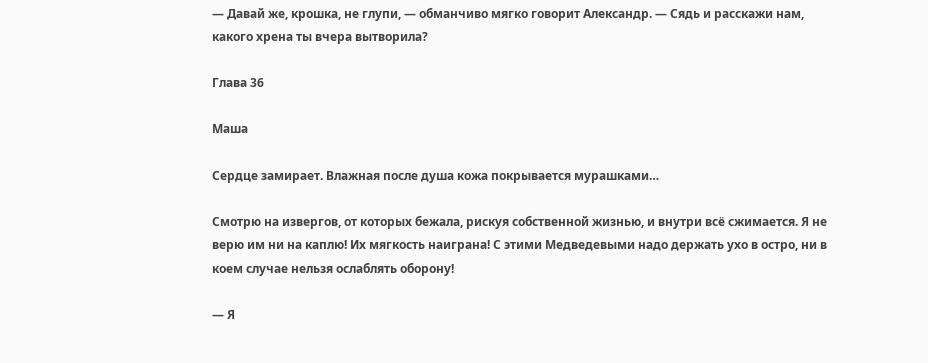— Давай же, крошка, не глупи, — обманчиво мягко говорит Александр. — Сядь и расскажи нам, какого хрена ты вчера вытворила?

Глава 36

Маша

Сердце замирает. Влажная после душа кожа покрывается мурашками…

Смотрю на извергов, от которых бежала, рискуя собственной жизнью, и внутри всё сжимается. Я не верю им ни на каплю! Их мягкость наиграна! С этими Медведевыми надо держать ухо в остро, ни в коем случае нельзя ослаблять оборону!

— Я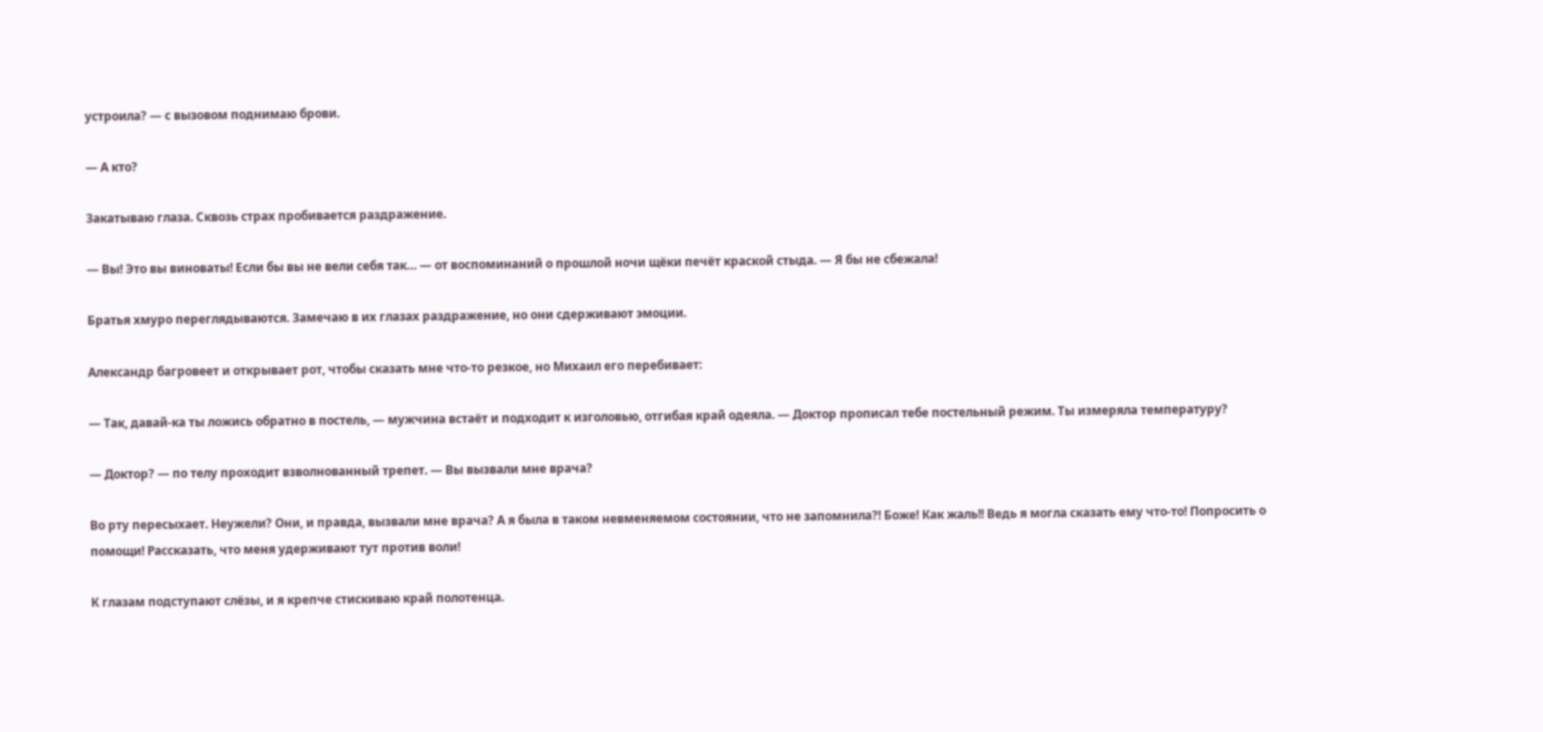устроила? — с вызовом поднимаю брови.

— А кто?

Закатываю глаза. Сквозь страх пробивается раздражение.

— Вы! Это вы виноваты! Если бы вы не вели себя так… — от воспоминаний о прошлой ночи щёки печёт краской стыда. — Я бы не сбежала!

Братья хмуро переглядываются. Замечаю в их глазах раздражение, но они сдерживают эмоции.

Александр багровеет и открывает рот, чтобы сказать мне что-то резкое, но Михаил его перебивает:

— Так, давай-ка ты ложись обратно в постель, — мужчина встаёт и подходит к изголовью, отгибая край одеяла. — Доктор прописал тебе постельный режим. Ты измеряла температуру?

— Доктор? — по телу проходит взволнованный трепет. — Вы вызвали мне врача?

Во рту пересыхает. Неужели? Они, и правда, вызвали мне врача? А я была в таком невменяемом состоянии, что не запомнила?! Боже! Как жаль!! Ведь я могла сказать ему что-то! Попросить о помощи! Рассказать, что меня удерживают тут против воли!

К глазам подступают слёзы, и я крепче стискиваю край полотенца.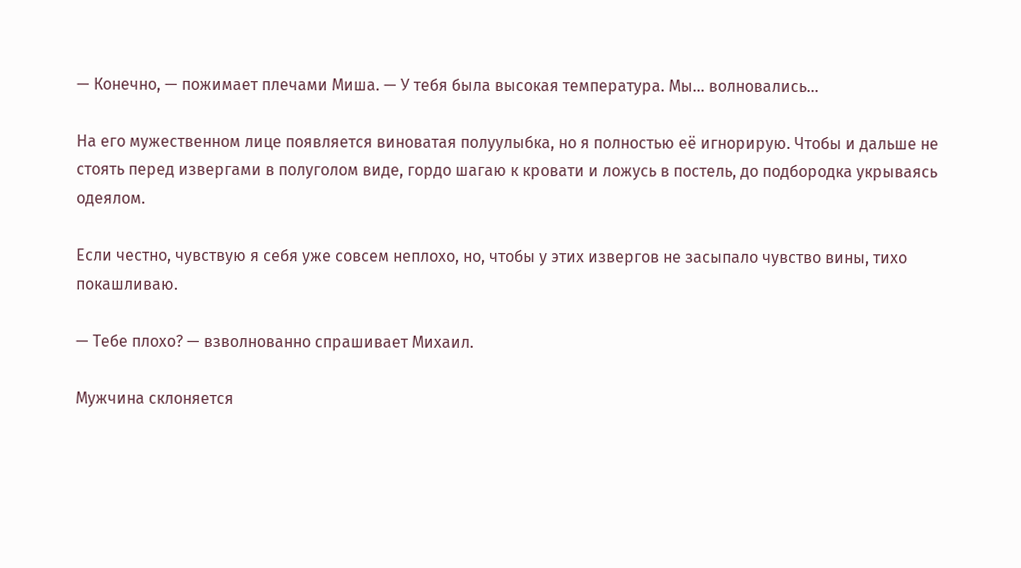— Конечно, — пожимает плечами Миша. — У тебя была высокая температура. Мы… волновались…

На его мужественном лице появляется виноватая полуулыбка, но я полностью её игнорирую. Чтобы и дальше не стоять перед извергами в полуголом виде, гордо шагаю к кровати и ложусь в постель, до подбородка укрываясь одеялом.

Если честно, чувствую я себя уже совсем неплохо, но, чтобы у этих извергов не засыпало чувство вины, тихо покашливаю.

— Тебе плохо? — взволнованно спрашивает Михаил.

Мужчина склоняется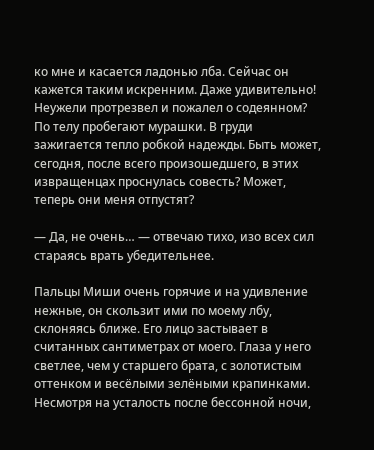ко мне и касается ладонью лба. Сейчас он кажется таким искренним. Даже удивительно! Неужели протрезвел и пожалел о содеянном? По телу пробегают мурашки. В груди зажигается тепло робкой надежды. Быть может, сегодня, после всего произошедшего, в этих извращенцах проснулась совесть? Может, теперь они меня отпустят?

— Да, не очень… — отвечаю тихо, изо всех сил стараясь врать убедительнее.

Пальцы Миши очень горячие и на удивление нежные, он скользит ими по моему лбу, склоняясь ближе. Его лицо застывает в считанных сантиметрах от моего. Глаза у него светлее, чем у старшего брата, с золотистым оттенком и весёлыми зелёными крапинками. Несмотря на усталость после бессонной ночи,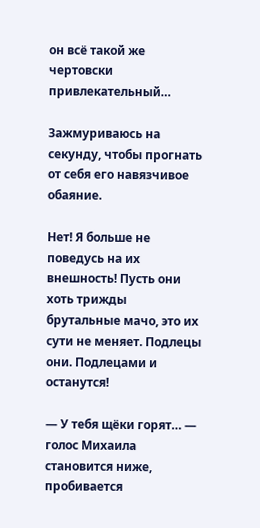он всё такой же чертовски привлекательный…

Зажмуриваюсь на секунду, чтобы прогнать от себя его навязчивое обаяние.

Нет! Я больше не поведусь на их внешность! Пусть они хоть трижды брутальные мачо, это их сути не меняет. Подлецы они. Подлецами и останутся!

— У тебя щёки горят… — голос Михаила становится ниже, пробивается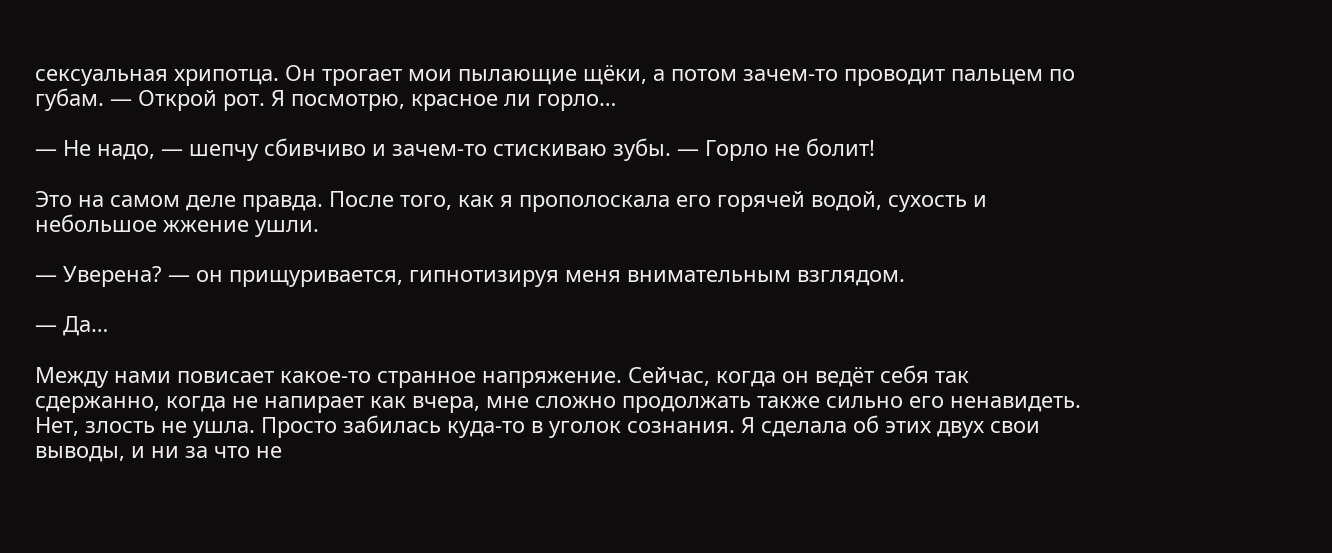сексуальная хрипотца. Он трогает мои пылающие щёки, а потом зачем-то проводит пальцем по губам. — Открой рот. Я посмотрю, красное ли горло…

— Не надо, — шепчу сбивчиво и зачем-то стискиваю зубы. — Горло не болит!

Это на самом деле правда. После того, как я прополоскала его горячей водой, сухость и небольшое жжение ушли.

— Уверена? — он прищуривается, гипнотизируя меня внимательным взглядом.

— Да…

Между нами повисает какое-то странное напряжение. Сейчас, когда он ведёт себя так сдержанно, когда не напирает как вчера, мне сложно продолжать также сильно его ненавидеть. Нет, злость не ушла. Просто забилась куда-то в уголок сознания. Я сделала об этих двух свои выводы, и ни за что не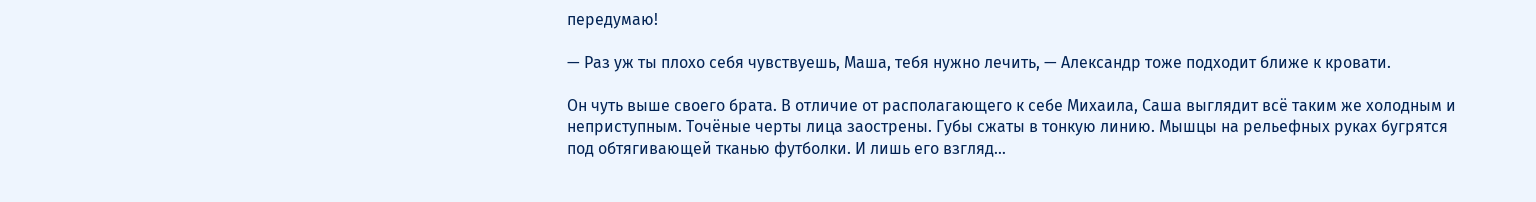передумаю!

— Раз уж ты плохо себя чувствуешь, Маша, тебя нужно лечить, — Александр тоже подходит ближе к кровати.

Он чуть выше своего брата. В отличие от располагающего к себе Михаила, Саша выглядит всё таким же холодным и неприступным. Точёные черты лица заострены. Губы сжаты в тонкую линию. Мышцы на рельефных руках бугрятся под обтягивающей тканью футболки. И лишь его взгляд…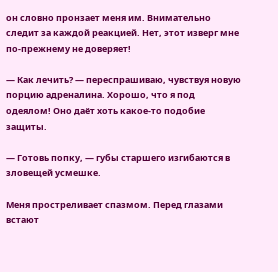он словно пронзает меня им. Внимательно следит за каждой реакцией. Нет, этот изверг мне по-прежнему не доверяет!

— Как лечить? — переспрашиваю, чувствуя новую порцию адреналина. Хорошо, что я под одеялом! Оно даёт хоть какое-то подобие защиты.

— Готовь попку, — губы старшего изгибаются в зловещей усмешке.

Меня простреливает спазмом. Перед глазами встают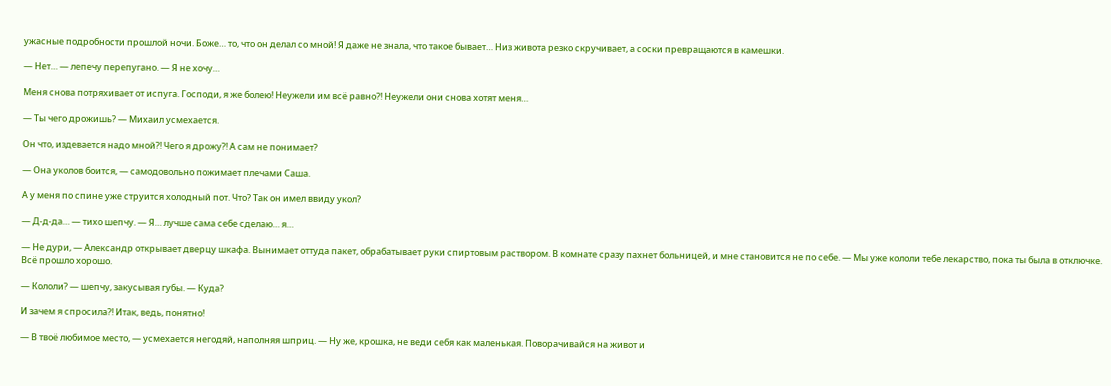ужасные подробности прошлой ночи. Боже… то, что он делал со мной! Я даже не знала, что такое бывает… Низ живота резко скручивает, а соски превращаются в камешки.

— Нет… — лепечу перепугано. — Я не хочу…

Меня снова потряхивает от испуга. Господи, я же болею! Неужели им всё равно?! Неужели они снова хотят меня…

— Ты чего дрожишь? — Михаил усмехается.

Он что, издевается надо мной?! Чего я дрожу?! А сам не понимает?

— Она уколов боится, — самодовольно пожимает плечами Саша.

А у меня по спине уже струится холодный пот. Что? Так он имел ввиду укол?

— Д-д-да… — тихо шепчу. — Я… лучше сама себе сделаю… я…

— Не дури, — Александр открывает дверцу шкафа. Вынимает оттуда пакет, обрабатывает руки спиртовым раствором. В комнате сразу пахнет больницей, и мне становится не по себе. — Мы уже кололи тебе лекарство, пока ты была в отключке. Всё прошло хорошо.

— Кололи? — шепчу, закусывая губы. — Куда?

И зачем я спросила?! Итак, ведь, понятно!

— В твоё любимое место, — усмехается негодяй, наполняя шприц. — Ну же, крошка, не веди себя как маленькая. Поворачивайся на живот и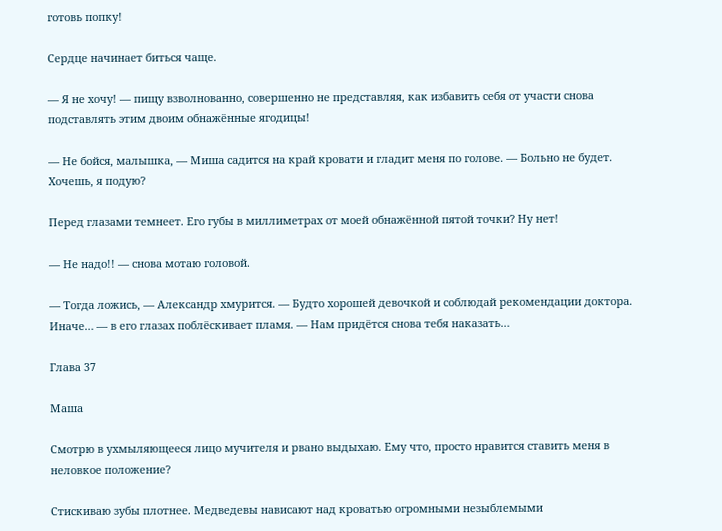готовь попку!

Сердце начинает биться чаще.

— Я не хочу! — пищу взволнованно, совершенно не представляя, как избавить себя от участи снова подставлять этим двоим обнажённые ягодицы!

— Не бойся, малышка, — Миша садится на край кровати и гладит меня по голове. — Больно не будет. Хочешь, я подую?

Перед глазами темнеет. Его губы в миллиметрах от моей обнажённой пятой точки? Ну нет!

— Не надо!! — снова мотаю головой.

— Тогда ложись, — Александр хмурится. — Будто хорошей девочкой и соблюдай рекомендации доктора. Иначе… — в его глазах поблёскивает пламя. — Нам придётся снова тебя наказать…

Глава 37

Маша

Смотрю в ухмыляющееся лицо мучителя и рвано выдыхаю. Ему что, просто нравится ставить меня в неловкое положение?

Стискиваю зубы плотнее. Медведевы нависают над кроватью огромными незыблемыми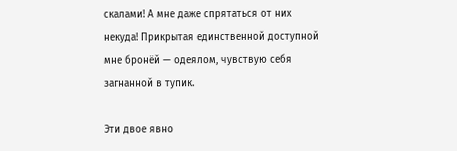скалами! А мне даже спрятаться от них некуда! Прикрытая единственной доступной мне бронёй — одеялом, чувствую себя загнанной в тупик.

Эти двое явно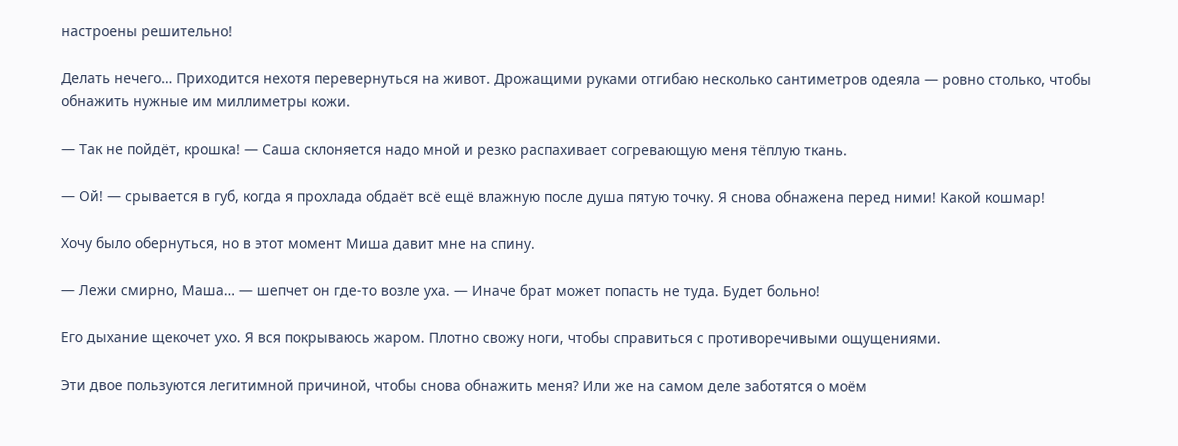настроены решительно!

Делать нечего… Приходится нехотя перевернуться на живот. Дрожащими руками отгибаю несколько сантиметров одеяла — ровно столько, чтобы обнажить нужные им миллиметры кожи.

— Так не пойдёт, крошка! — Саша склоняется надо мной и резко распахивает согревающую меня тёплую ткань.

— Ой! — срывается в губ, когда я прохлада обдаёт всё ещё влажную после душа пятую точку. Я снова обнажена перед ними! Какой кошмар!

Хочу было обернуться, но в этот момент Миша давит мне на спину.

— Лежи смирно, Маша… — шепчет он где-то возле уха. — Иначе брат может попасть не туда. Будет больно!

Его дыхание щекочет ухо. Я вся покрываюсь жаром. Плотно свожу ноги, чтобы справиться с противоречивыми ощущениями.

Эти двое пользуются легитимной причиной, чтобы снова обнажить меня? Или же на самом деле заботятся о моём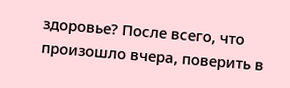здоровье? После всего, что произошло вчера, поверить в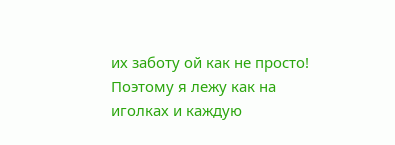их заботу ой как не просто! Поэтому я лежу как на иголках и каждую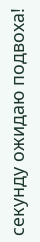секунду ожидаю подвоха!